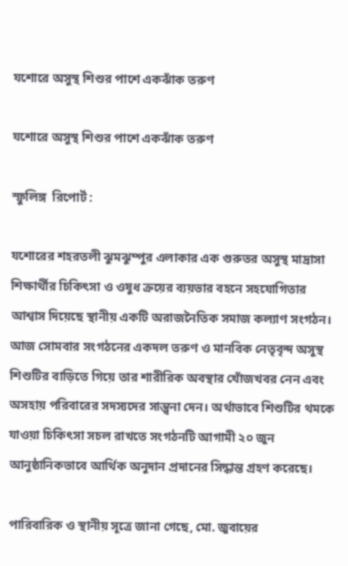যশোরে অসুস্থ শিশুর পাশে একঝাঁক তরুণ

যশোরে অসুস্থ শিশুর পাশে একঝাঁক তরুণ

স্ফুলিঙ্গ  রিপোর্ট :

যশোরের শহরতলী ঝুমঝুম্পুর এলাকার এক গুরুতর অসুস্থ মাদ্রাসা শিক্ষার্থীর চিকিৎসা ও ওষুধ ক্রয়ের ব্যয়ভার বহনে সহযোগিতার আশ্বাস দিয়েছে স্থানীয় একটি অরাজনৈতিক সমাজ কল্যাণ সংগঠন। আজ সোমবার সংগঠনের একদল তরুণ ও মানবিক নেতৃবৃন্দ অসুস্থ শিশুটির বাড়িতে গিয়ে তার শারীরিক অবস্থার খোঁজখবর নেন এবং অসহায় পরিবারের সদস্যদের সান্ত্বনা দেন। অর্থাভাবে শিশুটির থমকে যাওয়া চিকিৎসা সচল রাখতে সংগঠনটি আগামী ২০ জুন আনুষ্ঠানিকভাবে আর্থিক অনুদান প্রদানের সিদ্ধান্ত গ্রহণ করেছে।

পারিবারিক ও স্থানীয় সূত্রে জানা গেছে, মো. জুবায়ের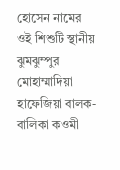হোসেন নামের ওই শিশুটি স্থানীয় ঝুমঝুম্পুর মোহাম্মাদিয়া হাফেজিয়া বালক-বালিকা কওমী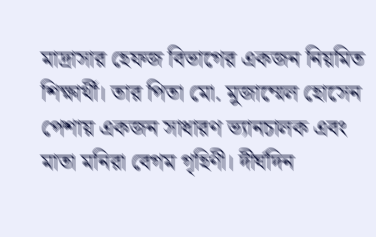মাদ্রাসার হেফজ বিভাগের একজন নিয়মিত শিক্ষার্থী। তার পিতা মো. মুজাম্মেল হোসেন পেশায় একজন সাধারণ ভ্যানচালক এবং মাতা মনিরা বেগম গৃহিণী। দীর্ঘদিন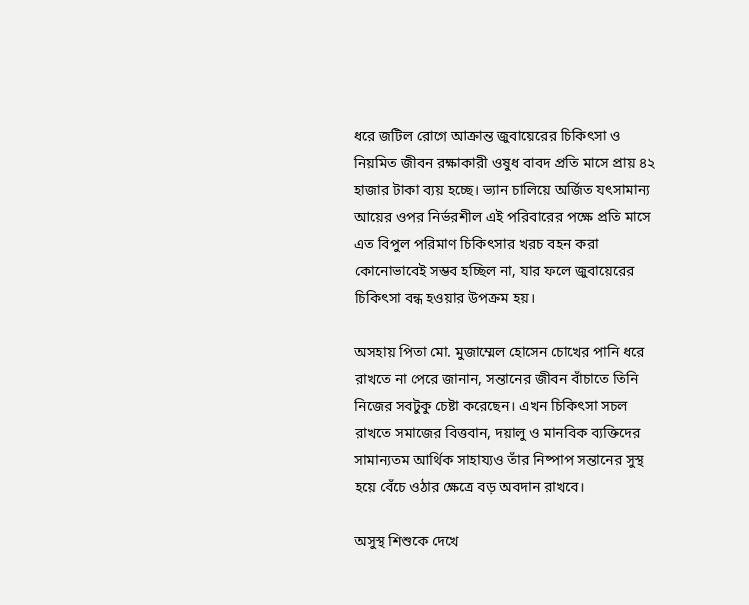ধরে জটিল রোগে আক্রান্ত জুবায়েরের চিকিৎসা ও নিয়মিত জীবন রক্ষাকারী ওষুধ বাবদ প্রতি মাসে প্রায় ৪২ হাজার টাকা ব্যয় হচ্ছে। ভ্যান চালিয়ে অর্জিত যৎসামান্য আয়ের ওপর নির্ভরশীল এই পরিবারের পক্ষে প্রতি মাসে এত বিপুল পরিমাণ চিকিৎসার খরচ বহন করা কোনোভাবেই সম্ভব হচ্ছিল না, যার ফলে জুবায়েরের চিকিৎসা বন্ধ হওয়ার উপক্রম হয়।

অসহায় পিতা মো. মুজাম্মেল হোসেন চোখের পানি ধরে রাখতে না পেরে জানান, সন্তানের জীবন বাঁচাতে তিনি নিজের সবটুকু চেষ্টা করেছেন। এখন চিকিৎসা সচল রাখতে সমাজের বিত্তবান, দয়ালু ও মানবিক ব্যক্তিদের সামান্যতম আর্থিক সাহায্যও তাঁর নিষ্পাপ সন্তানের সুস্থ হয়ে বেঁচে ওঠার ক্ষেত্রে বড় অবদান রাখবে।

অসুস্থ শিশুকে দেখে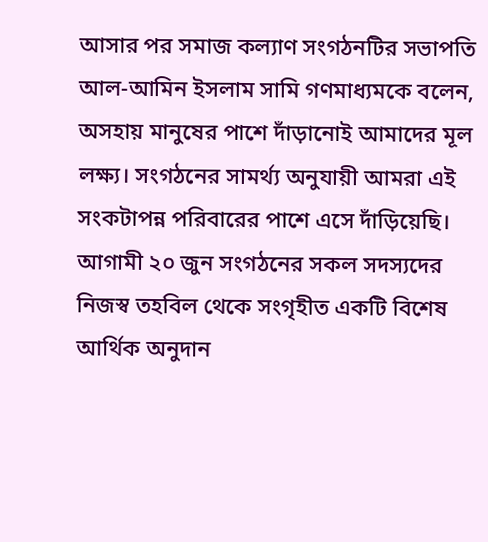আসার পর সমাজ কল্যাণ সংগঠনটির সভাপতি আল-আমিন ইসলাম সামি গণমাধ্যমকে বলেন, অসহায় মানুষের পাশে দাঁড়ানোই আমাদের মূল লক্ষ্য। সংগঠনের সামর্থ্য অনুযায়ী আমরা এই সংকটাপন্ন পরিবারের পাশে এসে দাঁড়িয়েছি। আগামী ২০ জুন সংগঠনের সকল সদস্যদের নিজস্ব তহবিল থেকে সংগৃহীত একটি বিশেষ আর্থিক অনুদান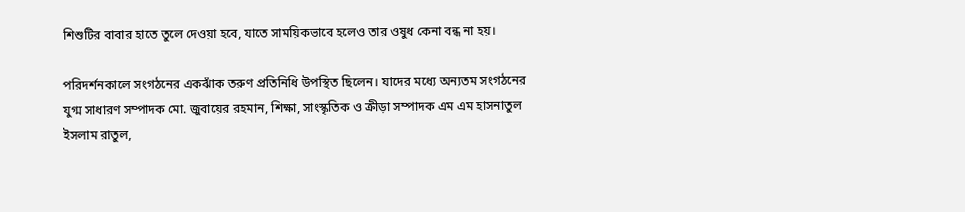শিশুটির বাবার হাতে তুলে দেওয়া হবে, যাতে সাময়িকভাবে হলেও তার ওষুধ কেনা বন্ধ না হয়।

পরিদর্শনকালে সংগঠনের একঝাঁক তরুণ প্রতিনিধি উপস্থিত ছিলেন। যাদের মধ্যে অন্যতম সংগঠনের যুগ্ম সাধারণ সম্পাদক মো. জুবায়ের রহমান, শিক্ষা, সাংস্কৃতিক ও ক্রীড়া সম্পাদক এম এম হাসনাতুল ইসলাম রাতুল,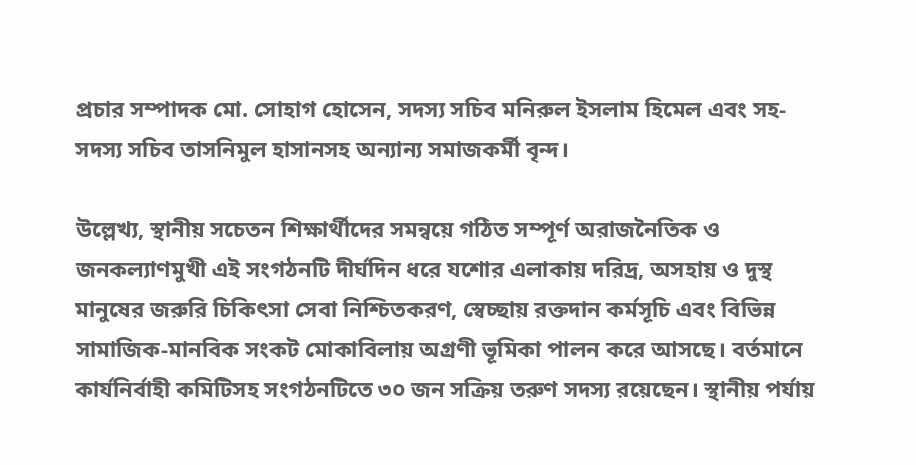প্রচার সম্পাদক মো. সোহাগ হোসেন, সদস্য সচিব মনিরুল ইসলাম হিমেল এবং সহ-সদস্য সচিব তাসনিমুল হাসানসহ অন্যান্য সমাজকর্মী বৃন্দ।

উল্লেখ্য, স্থানীয় সচেতন শিক্ষার্থীদের সমন্বয়ে গঠিত সম্পূর্ণ অরাজনৈতিক ও জনকল্যাণমুখী এই সংগঠনটি দীর্ঘদিন ধরে যশোর এলাকায় দরিদ্র, অসহায় ও দুস্থ মানুষের জরুরি চিকিৎসা সেবা নিশ্চিতকরণ, স্বেচ্ছায় রক্তদান কর্মসূচি এবং বিভিন্ন সামাজিক-মানবিক সংকট মোকাবিলায় অগ্রণী ভূমিকা পালন করে আসছে। বর্তমানে কার্যনির্বাহী কমিটিসহ সংগঠনটিতে ৩০ জন সক্রিয় তরুণ সদস্য রয়েছেন। স্থানীয় পর্যায়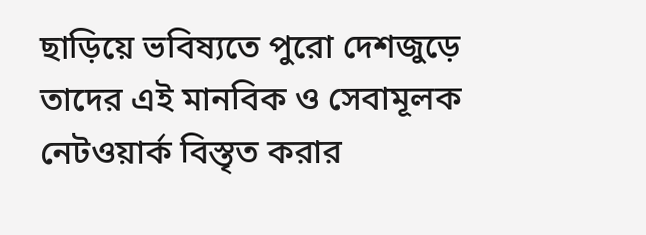ছাড়িয়ে ভবিষ্যতে পুরো দেশজুড়ে তাদের এই মানবিক ও সেবামূলক নেটওয়ার্ক বিস্তৃত করার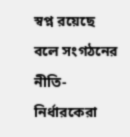স্বপ্ন রয়েছে বলে সংগঠনের নীতি-নির্ধারকেরা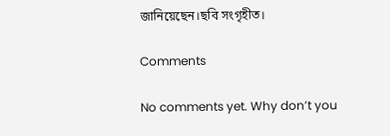জানিয়েছেন।ছবি সংগৃহীত।

Comments

No comments yet. Why don’t you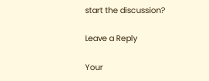start the discussion?

Leave a Reply

Your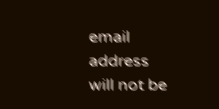email address will not be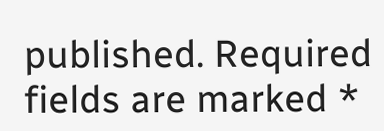published. Required fields are marked *